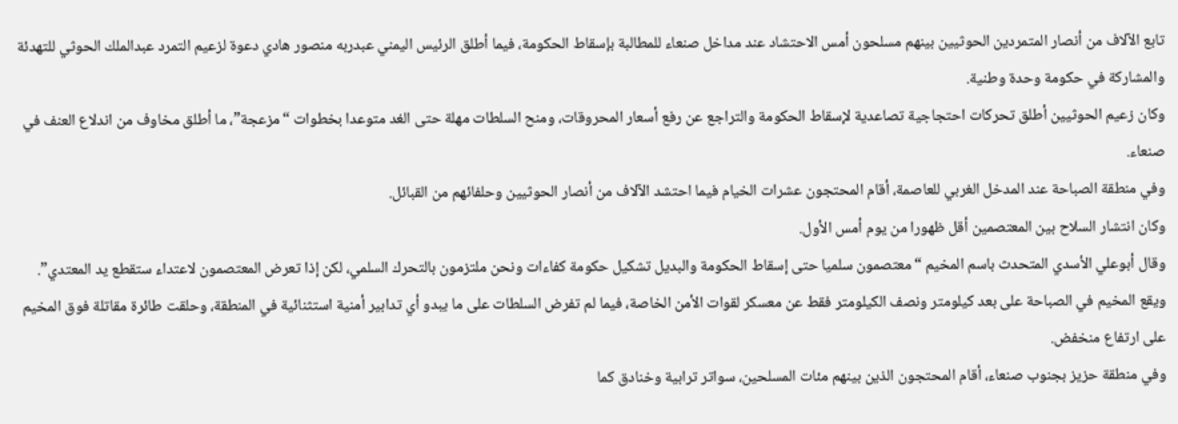تابع الآلاف من أنصار المتمردين الحوثيين بينهم مسلحون أمس الاحتشاد عند مداخل صنعاء للمطالبة بإسقاط الحكومة، فيما أطلق الرئيس اليمني عبدربه منصور هادي دعوة لزعيم التمرد عبدالملك الحوثي للتهدئة والمشاركة في حكومة وحدة وطنية.
وكان زعيم الحوثيين أطلق تحركات احتجاجية تصاعدية لإسقاط الحكومة والتراجع عن رفع أسعار المحروقات، ومنح السلطات مهلة حتى الغد متوعدا بخطوات “مزعجة”، ما أطلق مخاوف من اندلاع العنف في صنعاء.
وفي منطقة الصباحة عند المدخل الغربي للعاصمة، أقام المحتجون عشرات الخيام فيما احتشد الآلاف من أنصار الحوثيين وحلفائهم من القبائل.
وكان انتشار السلاح بين المعتصمين أقل ظهورا من يوم أمس الأول.
وقال أبوعلي الأسدي المتحدث باسم المخيم “معتصمون سلميا حتى إسقاط الحكومة والبديل تشكيل حكومة كفاءات ونحن ملتزمون بالتحرك السلمي، لكن إذا تعرض المعتصمون لاعتداء ستقطع يد المعتدي”.
ويقع المخيم في الصباحة على بعد كيلومتر ونصف الكيلومتر فقط عن معسكر لقوات الأمن الخاصة، فيما لم تفرض السلطات على ما يبدو أي تدابير أمنية استثنائية في المنطقة، وحلقت طائرة مقاتلة فوق المخيم على ارتفاع منخفض.
وفي منطقة حزيز بجنوب صنعاء، أقام المحتجون الذين بينهم مئات المسلحين، سواتر ترابية وخنادق كما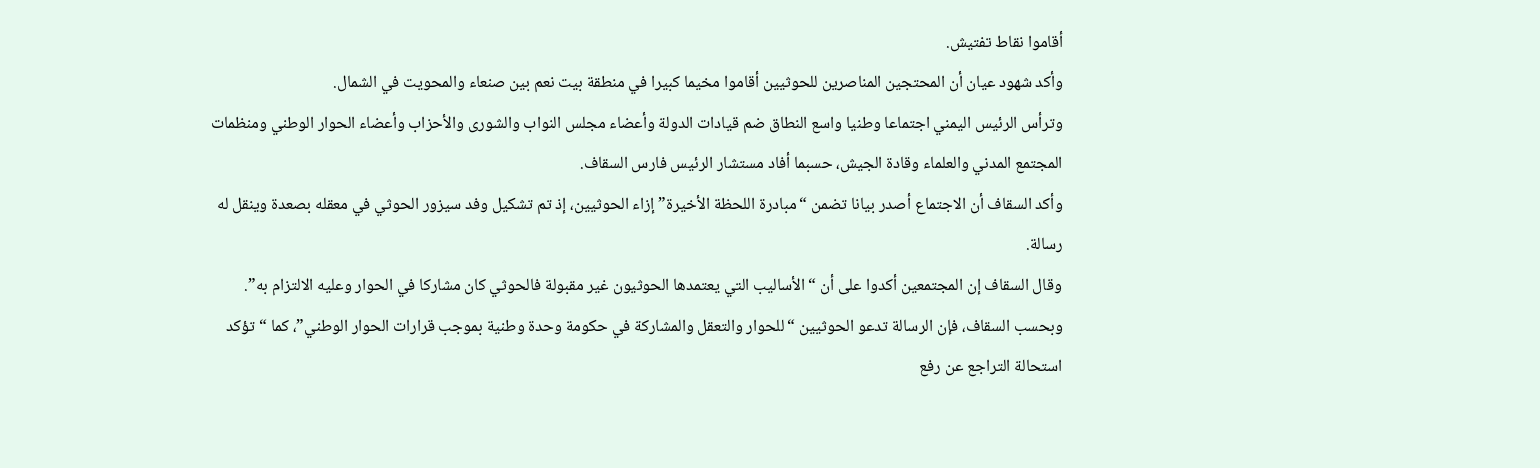أقاموا نقاط تفتيش.
وأكد شهود عيان أن المحتجين المناصرين للحوثيين أقاموا مخيما كبيرا في منطقة بيت نعم بين صنعاء والمحويت في الشمال.
وترأس الرئيس اليمني اجتماعا وطنيا واسع النطاق ضم قيادات الدولة وأعضاء مجلس النواب والشورى والأحزاب وأعضاء الحوار الوطني ومنظمات المجتمع المدني والعلماء وقادة الجيش، حسبما أفاد مستشار الرئيس فارس السقاف.
وأكد السقاف أن الاجتماع أصدر بيانا تضمن “مبادرة اللحظة الأخيرة” إزاء الحوثيين، إذ تم تشكيل وفد سيزور الحوثي في معقله بصعدة وينقل له رسالة.
وقال السقاف إن المجتمعين أكدوا على أن “الأساليب التي يعتمدها الحوثيون غير مقبولة فالحوثي كان مشاركا في الحوار وعليه الالتزام به”.
وبحسب السقاف، فإن الرسالة تدعو الحوثيين “للحوار والتعقل والمشاركة في حكومة وحدة وطنية بموجب قرارات الحوار الوطني”، كما “تؤكد استحالة التراجع عن رفع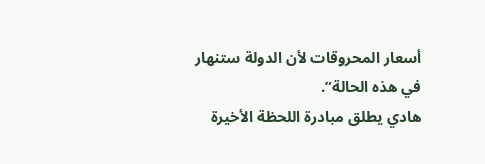أسعار المحروقات لأن الدولة ستنهار في هذه الحالة”.
هادي يطلق مبادرة اللحظة الأخيرة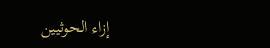إزاء الحوثيين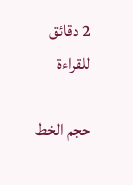2 دقائق للقراءة

حجم الخط